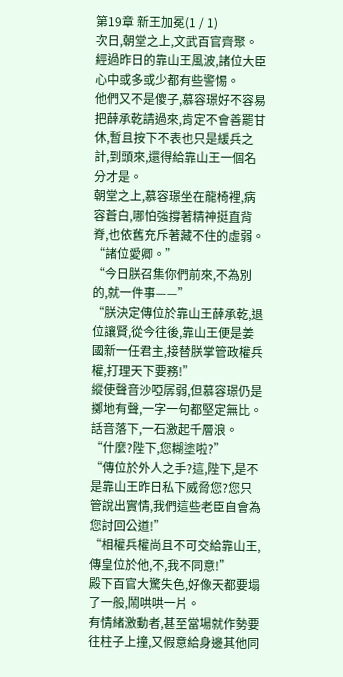第19章 新王加冕(1 / 1)
次日,朝堂之上,文武百官齊聚。
經過昨日的靠山王風波,諸位大臣心中或多或少都有些警惕。
他們又不是傻子,慕容璟好不容易把薛承乾請過來,肯定不會善罷甘休,暫且按下不表也只是緩兵之計,到頭來,還得給靠山王一個名分才是。
朝堂之上,慕容璟坐在龍椅裡,病容蒼白,哪怕強撐著精神挺直背脊,也依舊充斥著藏不住的虛弱。
“諸位愛卿。”
“今日朕召集你們前來,不為別的,就一件事——”
“朕決定傳位於靠山王薛承乾,退位讓賢,從今往後,靠山王便是姜國新一任君主,接替朕掌管政權兵權,打理天下要務!”
縱使聲音沙啞孱弱,但慕容璟仍是擲地有聲,一字一句都堅定無比。
話音落下,一石激起千層浪。
“什麼?陛下,您糊塗啦?”
“傳位於外人之手?這,陛下,是不是靠山王昨日私下威脅您?您只管說出實情,我們這些老臣自會為您討回公道!”
“相權兵權尚且不可交給靠山王,傳皇位於他,不,我不同意!”
殿下百官大驚失色,好像天都要塌了一般,鬧哄哄一片。
有情緒激動者,甚至當場就作勢要往柱子上撞,又假意給身邊其他同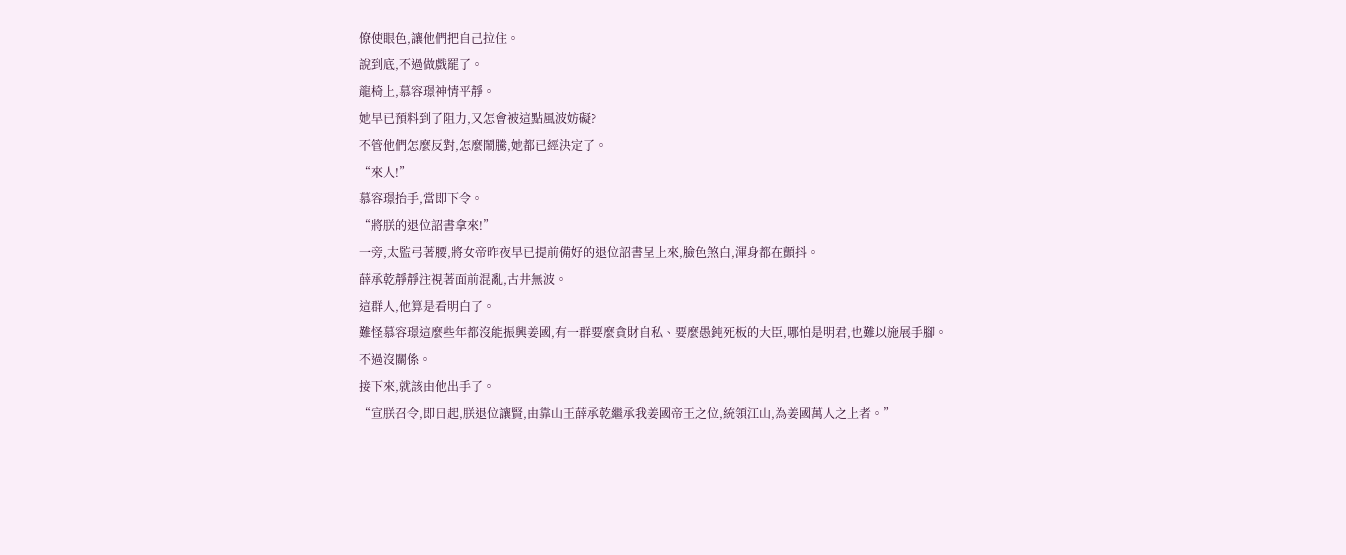僚使眼色,讓他們把自己拉住。
說到底,不過做戲罷了。
龍椅上,慕容璟神情平靜。
她早已預料到了阻力,又怎會被這點風波妨礙?
不管他們怎麼反對,怎麼鬧騰,她都已經決定了。
“來人!”
慕容璟抬手,當即下令。
“將朕的退位詔書拿來!”
一旁,太監弓著腰,將女帝昨夜早已提前備好的退位詔書呈上來,臉色煞白,渾身都在顫抖。
薛承乾靜靜注視著面前混亂,古井無波。
這群人,他算是看明白了。
難怪慕容璟這麼些年都沒能振興姜國,有一群要麼貪財自私、要麼愚鈍死板的大臣,哪怕是明君,也難以施展手腳。
不過沒關係。
接下來,就該由他出手了。
“宣朕召令,即日起,朕退位讓賢,由靠山王薛承乾繼承我姜國帝王之位,統領江山,為姜國萬人之上者。”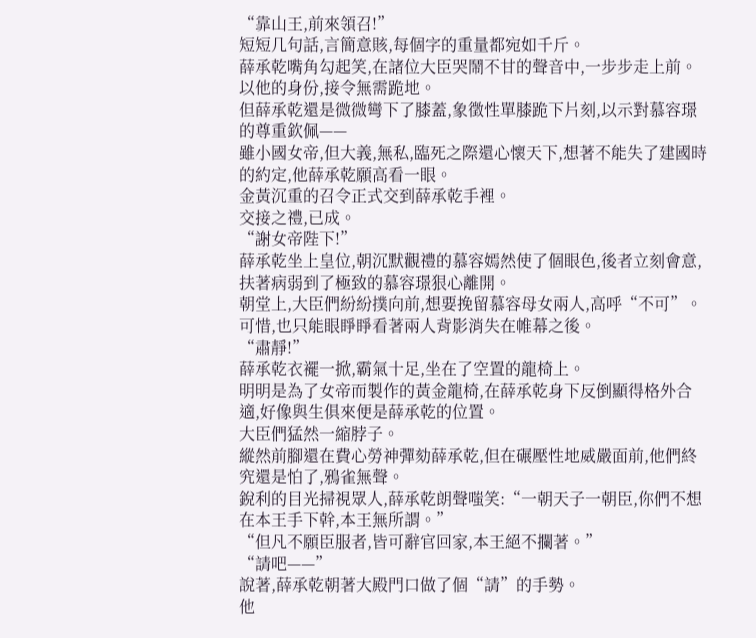“靠山王,前來領召!”
短短几句話,言簡意賅,每個字的重量都宛如千斤。
薛承乾嘴角勾起笑,在諸位大臣哭鬧不甘的聲音中,一步步走上前。
以他的身份,接令無需跪地。
但薛承乾還是微微彎下了膝蓋,象徵性單膝跪下片刻,以示對慕容璟的尊重欽佩——
雖小國女帝,但大義,無私,臨死之際還心懷天下,想著不能失了建國時的約定,他薛承乾願高看一眼。
金黃沉重的召令正式交到薛承乾手裡。
交接之禮,已成。
“謝女帝陛下!”
薛承乾坐上皇位,朝沉默觀禮的慕容嫣然使了個眼色,後者立刻會意,扶著病弱到了極致的慕容璟狠心離開。
朝堂上,大臣們紛紛撲向前,想要挽留慕容母女兩人,高呼“不可”。
可惜,也只能眼睜睜看著兩人背影消失在帷幕之後。
“肅靜!”
薛承乾衣襬一掀,霸氣十足,坐在了空置的龍椅上。
明明是為了女帝而製作的黃金龍椅,在薛承乾身下反倒顯得格外合適,好像與生俱來便是薛承乾的位置。
大臣們猛然一縮脖子。
縱然前腳還在費心勞神彈劾薛承乾,但在碾壓性地威嚴面前,他們終究還是怕了,鴉雀無聲。
銳利的目光掃視眾人,薛承乾朗聲嗤笑:“一朝天子一朝臣,你們不想在本王手下幹,本王無所謂。”
“但凡不願臣服者,皆可辭官回家,本王絕不攔著。”
“請吧——”
說著,薛承乾朝著大殿門口做了個“請”的手勢。
他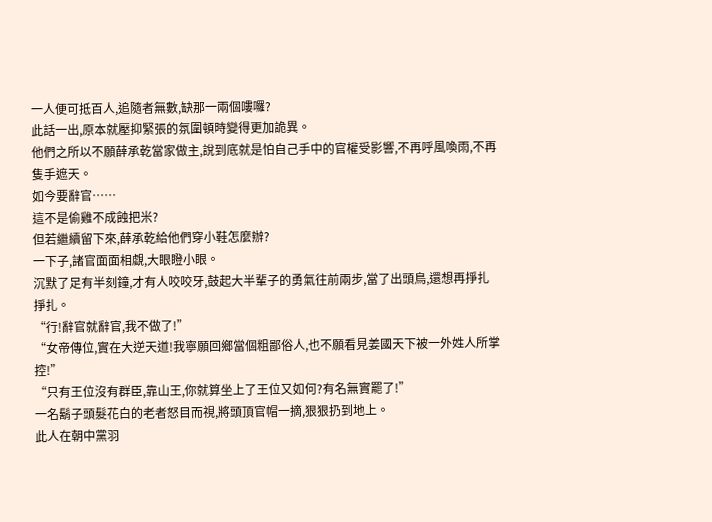一人便可抵百人,追隨者無數,缺那一兩個嘍囉?
此話一出,原本就壓抑緊張的氛圍頓時變得更加詭異。
他們之所以不願薛承乾當家做主,說到底就是怕自己手中的官權受影響,不再呼風喚雨,不再隻手遮天。
如今要辭官……
這不是偷雞不成蝕把米?
但若繼續留下來,薛承乾給他們穿小鞋怎麼辦?
一下子,諸官面面相覷,大眼瞪小眼。
沉默了足有半刻鐘,才有人咬咬牙,鼓起大半輩子的勇氣往前兩步,當了出頭鳥,還想再掙扎掙扎。
“行!辭官就辭官,我不做了!”
“女帝傳位,實在大逆天道!我寧願回鄉當個粗鄙俗人,也不願看見姜國天下被一外姓人所掌控!”
“只有王位沒有群臣,靠山王,你就算坐上了王位又如何?有名無實罷了!”
一名鬍子頭髮花白的老者怒目而視,將頭頂官帽一摘,狠狠扔到地上。
此人在朝中黨羽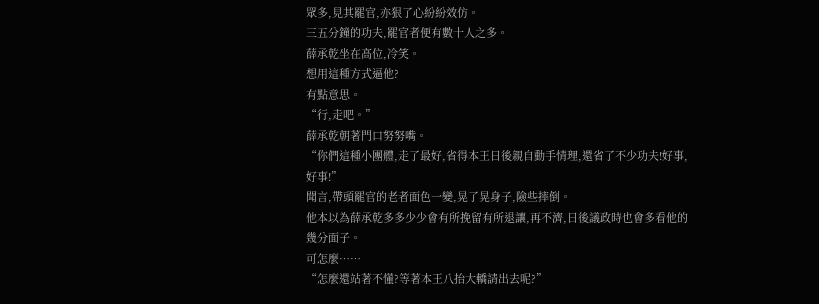眾多,見其罷官,亦狠了心紛紛效仿。
三五分鐘的功夫,罷官者便有數十人之多。
薛承乾坐在高位,冷笑。
想用這種方式逼他?
有點意思。
“行,走吧。”
薛承乾朝著門口努努嘴。
“你們這種小團體,走了最好,省得本王日後親自動手情理,還省了不少功夫!好事,好事!”
聞言,帶頭罷官的老者面色一變,晃了晃身子,險些摔倒。
他本以為薛承乾多多少少會有所挽留有所退讓,再不濟,日後議政時也會多看他的幾分面子。
可怎麼……
“怎麼還站著不懂?等著本王八抬大轎請出去呢?”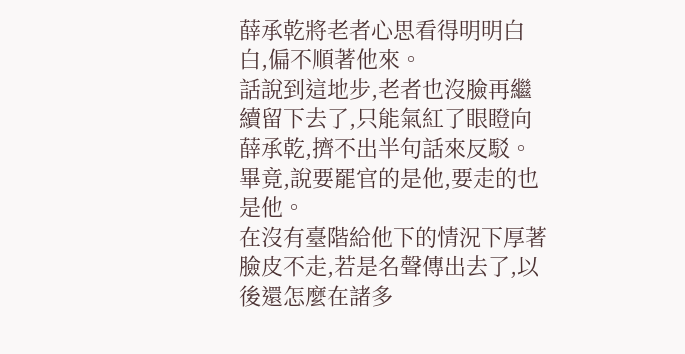薛承乾將老者心思看得明明白白,偏不順著他來。
話說到這地步,老者也沒臉再繼續留下去了,只能氣紅了眼瞪向薛承乾,擠不出半句話來反駁。
畢竟,說要罷官的是他,要走的也是他。
在沒有臺階給他下的情況下厚著臉皮不走,若是名聲傳出去了,以後還怎麼在諸多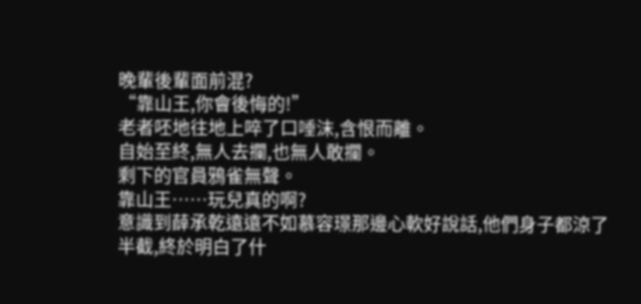晚輩後輩面前混?
“靠山王,你會後悔的!”
老者呸地往地上啐了口唾沫,含恨而離。
自始至終,無人去攔,也無人敢攔。
剩下的官員鴉雀無聲。
靠山王……玩兒真的啊?
意識到薛承乾遠遠不如慕容璟那邊心軟好說話,他們身子都涼了半截,終於明白了什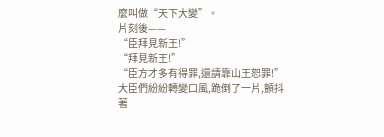麼叫做“天下大變”。
片刻後——
“臣拜見新王!”
“拜見新王!”
“臣方才多有得罪,還請靠山王恕罪!”
大臣們紛紛轉變口風,跪倒了一片,顫抖著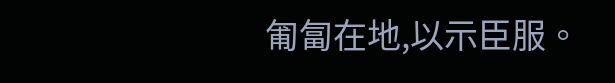匍匐在地,以示臣服。